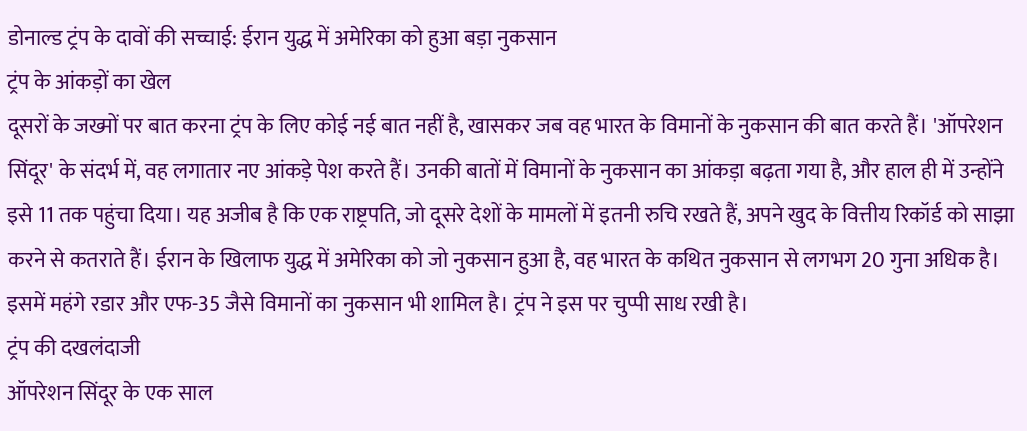डोनाल्ड ट्रंप के दावों की सच्चाई: ईरान युद्ध में अमेरिका को हुआ बड़ा नुकसान
ट्रंप के आंकड़ों का खेल
दूसरों के जख्मों पर बात करना ट्रंप के लिए कोई नई बात नहीं है, खासकर जब वह भारत के विमानों के नुकसान की बात करते हैं। 'ऑपरेशन सिंदूर' के संदर्भ में, वह लगातार नए आंकड़े पेश करते हैं। उनकी बातों में विमानों के नुकसान का आंकड़ा बढ़ता गया है, और हाल ही में उन्होंने इसे 11 तक पहुंचा दिया। यह अजीब है कि एक राष्ट्रपति, जो दूसरे देशों के मामलों में इतनी रुचि रखते हैं, अपने खुद के वित्तीय रिकॉर्ड को साझा करने से कतराते हैं। ईरान के खिलाफ युद्ध में अमेरिका को जो नुकसान हुआ है, वह भारत के कथित नुकसान से लगभग 20 गुना अधिक है। इसमें महंगे रडार और एफ-35 जैसे विमानों का नुकसान भी शामिल है। ट्रंप ने इस पर चुप्पी साध रखी है।
ट्रंप की दखलंदाजी
ऑपरेशन सिंदूर के एक साल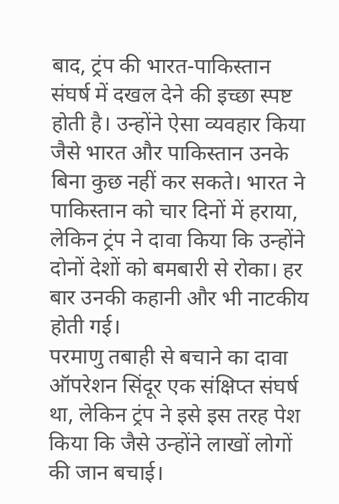बाद, ट्रंप की भारत-पाकिस्तान संघर्ष में दखल देने की इच्छा स्पष्ट होती है। उन्होंने ऐसा व्यवहार किया जैसे भारत और पाकिस्तान उनके बिना कुछ नहीं कर सकते। भारत ने पाकिस्तान को चार दिनों में हराया, लेकिन ट्रंप ने दावा किया कि उन्होंने दोनों देशों को बमबारी से रोका। हर बार उनकी कहानी और भी नाटकीय होती गई।
परमाणु तबाही से बचाने का दावा
ऑपरेशन सिंदूर एक संक्षिप्त संघर्ष था, लेकिन ट्रंप ने इसे इस तरह पेश किया कि जैसे उन्होंने लाखों लोगों की जान बचाई।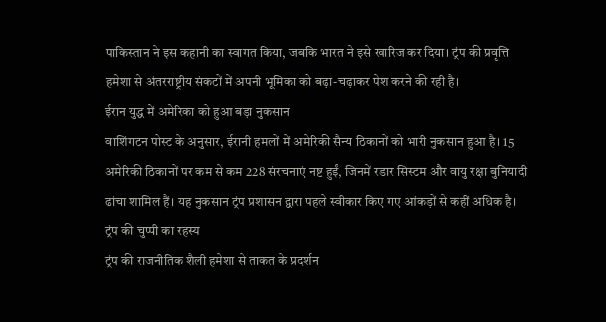पाकिस्तान ने इस कहानी का स्वागत किया, जबकि भारत ने इसे खारिज कर दिया। ट्रंप की प्रवृत्ति हमेशा से अंतरराष्ट्रीय संकटों में अपनी भूमिका को बढ़ा-चढ़ाकर पेश करने की रही है।
ईरान युद्ध में अमेरिका को हुआ बड़ा नुकसान
वाशिंगटन पोस्ट के अनुसार, ईरानी हमलों में अमेरिकी सैन्य ठिकानों को भारी नुकसान हुआ है। 15 अमेरिकी ठिकानों पर कम से कम 228 संरचनाएं नष्ट हुईं, जिनमें रडार सिस्टम और वायु रक्षा बुनियादी ढांचा शामिल हैं। यह नुकसान ट्रंप प्रशासन द्वारा पहले स्वीकार किए गए आंकड़ों से कहीं अधिक है।
ट्रंप की चुप्पी का रहस्य
ट्रंप की राजनीतिक शैली हमेशा से ताकत के प्रदर्शन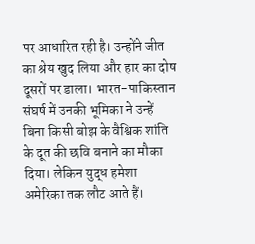पर आधारित रही है। उन्होंने जीत का श्रेय खुद लिया और हार का दोष दूसरों पर डाला। भारत-पाकिस्तान संघर्ष में उनकी भूमिका ने उन्हें बिना किसी बोझ के वैश्विक शांति के दूत की छवि बनाने का मौका दिया। लेकिन युद्ध हमेशा अमेरिका तक लौट आते हैं।